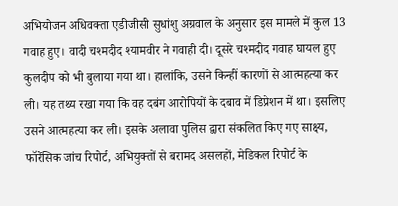अभियोजन अधिवक्ता एडीजीसी सुधांशु अग्रवाल के अनुसार इस मामले में कुल 13 गवाह हुए। वादी चश्मदीद श्यामवीर ने गवाही दी। दूसरे चश्मदीद गवाह घायल हुए कुलदीप को भी बुलाया गया था। हालांकि, उसने किन्हीं कारणों से आत्महत्या कर ली। यह तथ्य रखा गया कि वह दबंग आरोपियों के दबाव में डिप्रेशन में था। इसलिए उसने आत्महत्या कर ली। इसके अलावा पुलिस द्वारा संकलित किए गए साक्ष्य, फॉरेंसिक जांच रिपोर्ट, अभियुक्तों से बरामद असलहों, मेडिकल रिपोर्ट के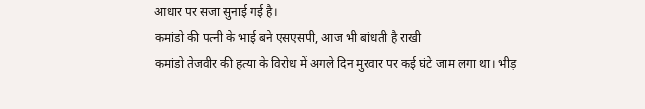आधार पर सजा सुनाई गई है।
कमांडो की पत्नी के भाई बने एसएसपी, आज भी बांधती है राखी
कमांडो तेजवीर की हत्या के विरोध में अगले दिन मुरवार पर कई घंटे जाम लगा था। भीड़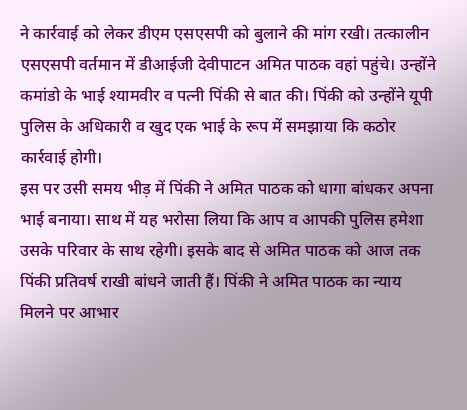ने कार्रवाई को लेकर डीएम एसएसपी को बुलाने की मांग रखी। तत्कालीन एसएसपी वर्तमान में डीआईजी देवीपाटन अमित पाठक वहां पहुंचे। उन्होंने कमांडो के भाई श्यामवीर व पत्नी पिंकी से बात की। पिंकी को उन्होंने यूपी पुलिस के अधिकारी व खुद एक भाई के रूप में समझाया कि कठोर कार्रवाई होगी।
इस पर उसी समय भीड़ में पिंकी ने अमित पाठक को धागा बांधकर अपना भाई बनाया। साथ में यह भरोसा लिया कि आप व आपकी पुलिस हमेशा उसके परिवार के साथ रहेगी। इसके बाद से अमित पाठक को आज तक पिंकी प्रतिवर्ष राखी बांधने जाती हैं। पिंकी ने अमित पाठक का न्याय मिलने पर आभार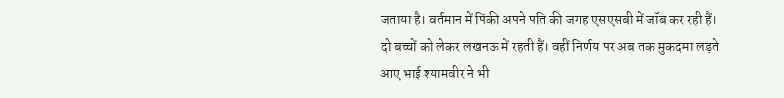जताया है। वर्तमान में पिंकी अपने पति की जगह एसएसबी में जॉब कर रही हैं। दो बच्चों को लेकर लखनऊ में रहती हैं। वहीं निर्णय पर अब तक मुकदमा लड़ते आए भाई श्यामवीर ने भी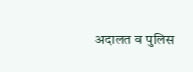अदालत व पुलिस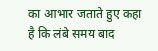का आभार जताते हुए कहा है कि लंबे समय बाद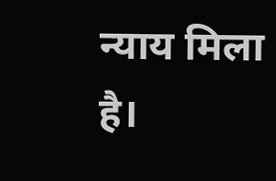न्याय मिला है।